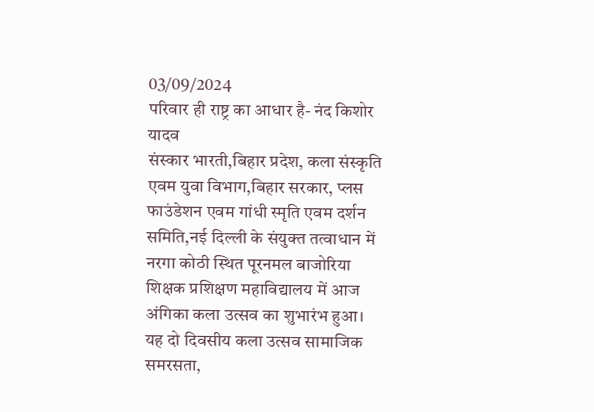03/09/2024
परिवार ही राष्ट्र का आधार है- नंद किशोर यादव
संस्कार भारती,बिहार प्रदेश, कला संस्कृति एवम युवा विभाग,बिहार सरकार, प्लस फाउंडेशन एवम गांधी स्मृति एवम दर्शन समिति,नई दिल्ली के संयुक्त तत्वाधान में नरगा कोठी स्थित पूरनमल बाजोरिया शिक्षक प्रशिक्षण महाविद्यालय में आज अंगिका कला उत्सव का शुभारंभ हुआ।
यह दो दिवसीय कला उत्सव सामाजिक समरसता,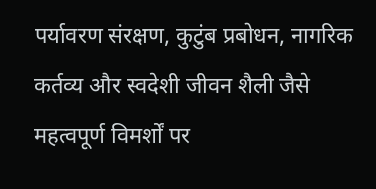पर्यावरण संरक्षण, कुटुंब प्रबोधन, नागरिक कर्तव्य और स्वदेशी जीवन शैली जैसे महत्वपूर्ण विमर्शों पर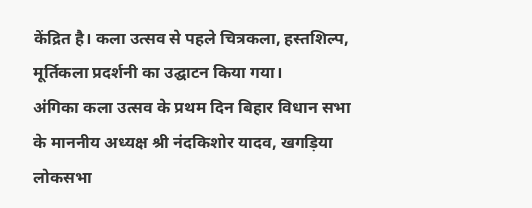केंद्रित है। कला उत्सव से पहले चित्रकला, हस्तशिल्प, मूर्तिकला प्रदर्शनी का उद्घाटन किया गया।
अंगिका कला उत्सव के प्रथम दिन बिहार विधान सभा के माननीय अध्यक्ष श्री नंदकिशोर यादव, खगड़िया लोकसभा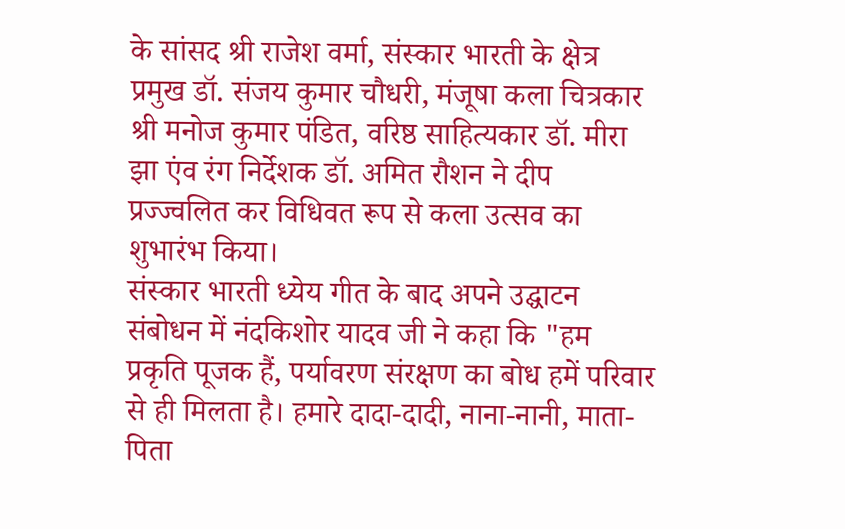के सांसद श्री राजेश वर्मा, संस्कार भारती के क्षेत्र प्रमुख डॉ. संजय कुमार चौधरी, मंजूषा कला चित्रकार श्री मनोज कुमार पंडित, वरिष्ठ साहित्यकार डॉ. मीरा झा एंव रंग निर्देशक डॉ. अमित रौशन ने दीप प्रज्ज्वलित कर विधिवत रूप से कला उत्सव का शुभारंभ किया।
संस्कार भारती ध्येय गीत के बाद अपने उद्घाटन संबोधन में नंदकिशोर यादव जी ने कहा कि "हम प्रकृति पूजक हैं, पर्यावरण संरक्षण का बोध हमें परिवार से ही मिलता है। हमारे दादा-दादी, नाना-नानी, माता-पिता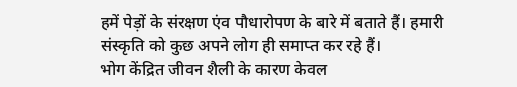हमें पेड़ों के संरक्षण एंव पौधारोपण के बारे में बताते हैं। हमारी संस्कृति को कुछ अपने लोग ही समाप्त कर रहे हैं।
भोग केंद्रित जीवन शैली के कारण केवल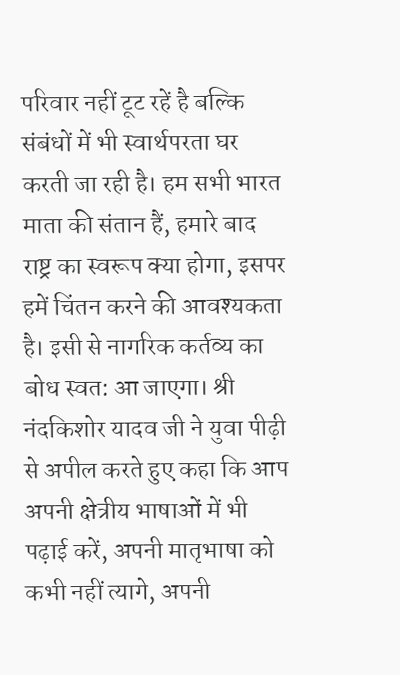परिवार नहीं टूट रहें है बल्कि संबंधों में भी स्वार्थपरता घर करती जा रही है। हम सभी भारत माता की संतान हैं, हमारे बाद राष्ट्र का स्वरूप क्या होगा, इसपर हमें चिंतन करने की आवश्यकता है। इसी से नागरिक कर्तव्य का बोध स्वत: आ जाएगा। श्री नंदकिशोर यादव जी ने युवा पीढ़ी से अपील करते हुए कहा कि आप अपनी क्षेत्रीय भाषाओं में भी पढ़ाई करें, अपनी मातृभाषा को कभी नहीं त्यागे, अपनी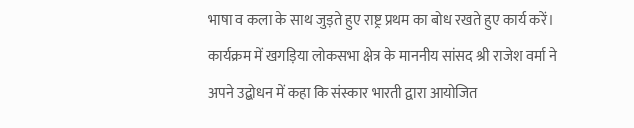भाषा व कला के साथ जुड़ते हुए राष्ट्र प्रथम का बोध रखते हुए कार्य करें।
कार्यक्रम में खगड़िया लोकसभा क्षेत्र के माननीय सांसद श्री राजेश वर्मा ने अपने उद्बोधन में कहा कि संस्कार भारती द्वारा आयोजित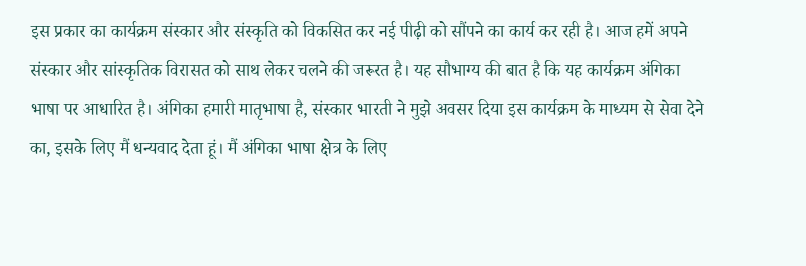इस प्रकार का कार्यक्रम संस्कार और संस्कृति को विकसित कर नई पीढ़ी को सौंपने का कार्य कर रही है। आज हमें अपने संस्कार और सांस्कृतिक विरासत को साथ लेकर चलने की जरूरत है। यह सौभाग्य की बात है कि यह कार्यक्रम अंगिका भाषा पर आधारित है। अंगिका हमारी मातृभाषा है, संस्कार भारती ने मुझे अवसर दिया इस कार्यक्रम के माध्यम से सेवा देने का, इसके लिए मैं धन्यवाद देता हूं। मैं अंगिका भाषा क्षेत्र के लिए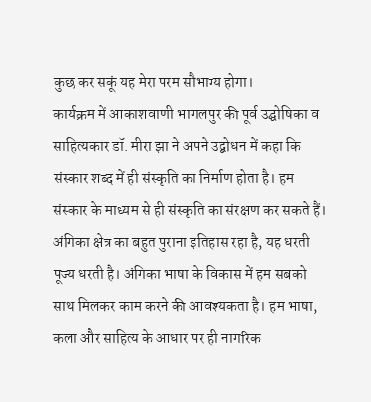कुछ कर सकूं यह मेरा परम सौभाग्य होगा।
कार्यक्रम में आकाशवाणी भागलपुर की पूर्व उद्घोषिका व साहित्यकार डॉ. मीरा झा ने अपने उद्बोधन में कहा कि संस्कार शब्द में ही संस्कृति का निर्माण होता है। हम संस्कार के माध्यम से ही संस्कृति का संरक्षण कर सकते हैं। अंगिका क्षेत्र का बहुत पुराना इतिहास रहा है, यह धरती पूज्य धरती है। अंगिका भाषा के विकास में हम सबको साथ मिलकर काम करने की आवश्यकता है। हम भाषा, कला और साहित्य के आधार पर ही नागरिक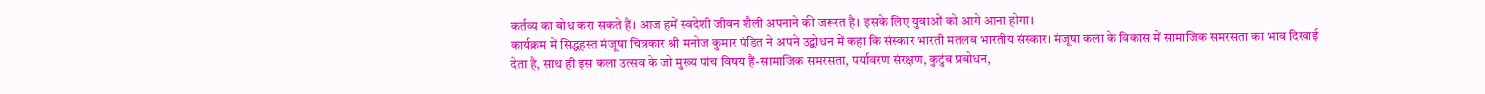कर्तव्य का बोध करा सकते हैं। आज हमें स्वदेशी जीवन शैली अपनाने की जरूरत है। इसके लिए युवाओं को आगे आना होगा।
कार्यक्रम में सिद्धहस्त मंजूषा चित्रकार श्री मनोज कुमार पंडित ने अपने उद्बोधन में कहा कि संस्कार भारती मतलब भारतीय संस्कार। मंजूषा कला के विकास में सामाजिक समरसता का भाव दिखाई देता है, साथ ही इस कला उत्सव के जो मुख्य पांच विषय हैं-सामाजिक समरसता, पर्यावरण संरक्षण, कुटुंब प्रबोधन,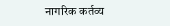नागरिक कर्तव्य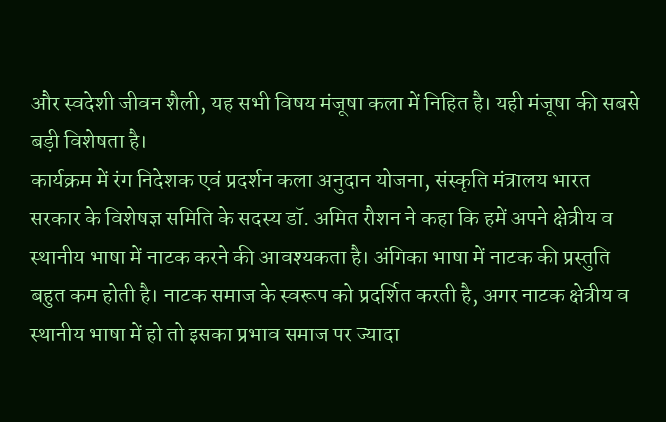और स्वदेशी जीवन शैली, यह सभी विषय मंजूषा कला में निहित है। यही मंजूषा की सबसे बड़ी विशेषता है।
कार्यक्रम में रंग निदेशक एवं प्रदर्शन कला अनुदान योजना, संस्कृति मंत्रालय भारत सरकार के विशेषज्ञ समिति के सदस्य डॉ. अमित रौशन ने कहा कि हमें अपने क्षेत्रीय व स्थानीय भाषा में नाटक करने की आवश्यकता है। अंगिका भाषा में नाटक की प्रस्तुति बहुत कम होती है। नाटक समाज के स्वरूप को प्रदर्शित करती है, अगर नाटक क्षेत्रीय व स्थानीय भाषा में हो तो इसका प्रभाव समाज पर ज्यादा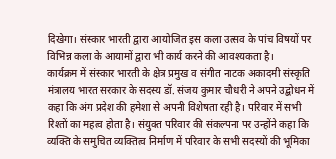दिखेगा। संस्कार भारती द्वारा आयोजित इस कला उत्सव के पांच विषयों पर विभिन्न कला के आयामों द्वारा भी कार्य करने की आवश्यकता है।
कार्यक्रम में संस्कार भारती के क्षेत्र प्रमुख व संगीत नाटक अकादमी संस्कृति मंत्रालय भारत सरकार के सदस्य डॉ. संजय कुमार चौधरी ने अपने उद्बोधन में कहा कि अंग प्रदेश की हमेशा से अपनी विशेषता रही है। परिवार में सभी रिश्तों का महत्व होता है। संयुक्त परिवार की संकल्पना पर उन्होंने कहा कि व्यक्ति के समुचित व्यक्तित्व निर्माण में परिवार के सभी सदस्यों की भूमिका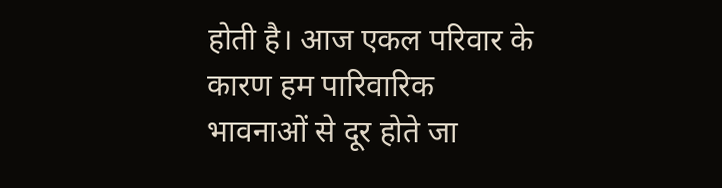होती है। आज एकल परिवार के कारण हम पारिवारिक भावनाओं से दूर होते जा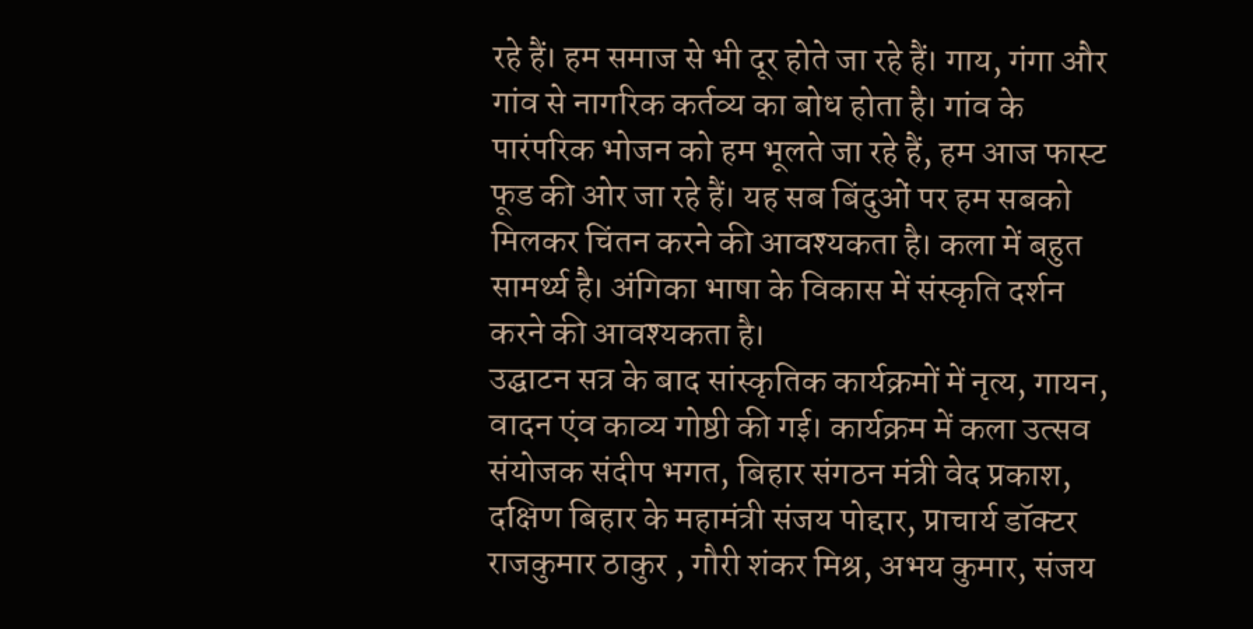रहे हैं। हम समाज से भी दूर होते जा रहे हैं। गाय, गंगा और गांव से नागरिक कर्तव्य का बोध होता है। गांव के पारंपरिक भोजन को हम भूलते जा रहे हैं, हम आज फास्ट फूड की ओर जा रहे हैं। यह सब बिंदुओं पर हम सबको मिलकर चिंतन करने की आवश्यकता है। कला में बहुत सामर्थ्य है। अंगिका भाषा के विकास में संस्कृति दर्शन करने की आवश्यकता है।
उद्घाटन सत्र के बाद सांस्कृतिक कार्यक्रमों में नृत्य, गायन, वादन एंव काव्य गोष्ठी की गई। कार्यक्रम में कला उत्सव संयोजक संदीप भगत, बिहार संगठन मंत्री वेद प्रकाश, दक्षिण बिहार के महामंत्री संजय पोद्दार, प्राचार्य डॉक्टर राजकुमार ठाकुर , गौरी शंकर मिश्र, अभय कुमार, संजय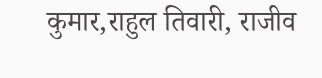कुमार,राहुल तिवारी, राजीव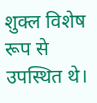शुक्ल विशेष रूप से उपस्थित थे।